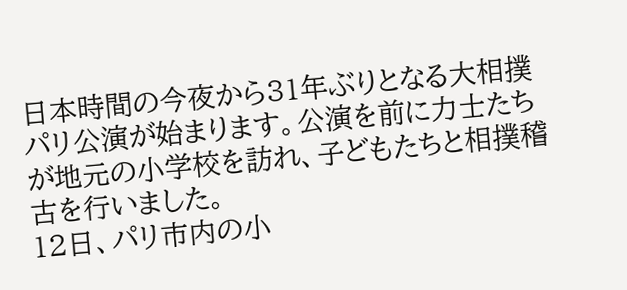日本時間の今夜から31年ぶりとなる大相撲パリ公演が始まります。公演を前に力士たちが地元の小学校を訪れ、子どもたちと相撲稽古を行いました。
12日、パリ市内の小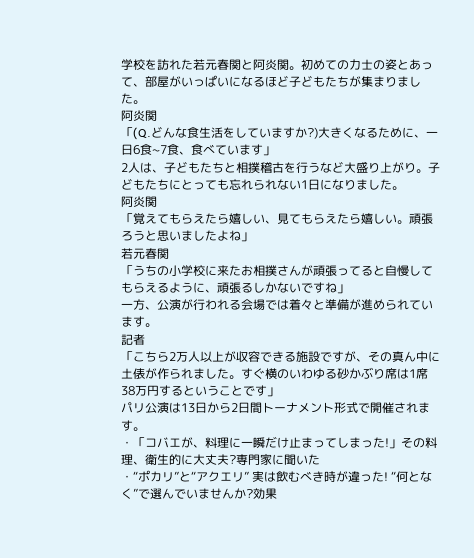学校を訪れた若元春関と阿炎関。初めての力士の姿とあって、部屋がいっぱいになるほど子どもたちが集まりました。
阿炎関
「(Q.どんな食生活をしていますか?)大きくなるために、一日6食~7食、食べています」
2人は、子どもたちと相撲稽古を行うなど大盛り上がり。子どもたちにとっても忘れられない1日になりました。
阿炎関
「覚えてもらえたら嬉しい、見てもらえたら嬉しい。頑張ろうと思いましたよね」
若元春関
「うちの小学校に来たお相撲さんが頑張ってると自慢してもらえるように、頑張るしかないですね」
一方、公演が行われる会場では着々と準備が進められています。
記者
「こちら2万人以上が収容できる施設ですが、その真ん中に土俵が作られました。すぐ横のいわゆる砂かぶり席は1席38万円するということです」
パリ公演は13日から2日間トーナメント形式で開催されます。
・「コバエが、料理に一瞬だけ止まってしまった!」その料理、衛生的に大丈夫?専門家に聞いた
・“ポカリ”と“アクエリ” 実は飲むべき時が違った! “何となく”で選んでいませんか?効果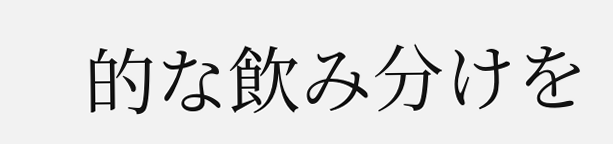的な飲み分けを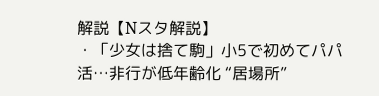解説【Nスタ解説】
・「少女は捨て駒」小5で初めてパパ活…非行が低年齢化 “居場所”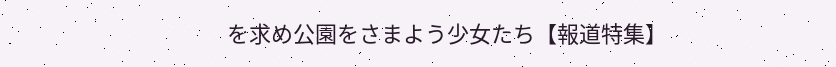を求め公園をさまよう少女たち【報道特集】